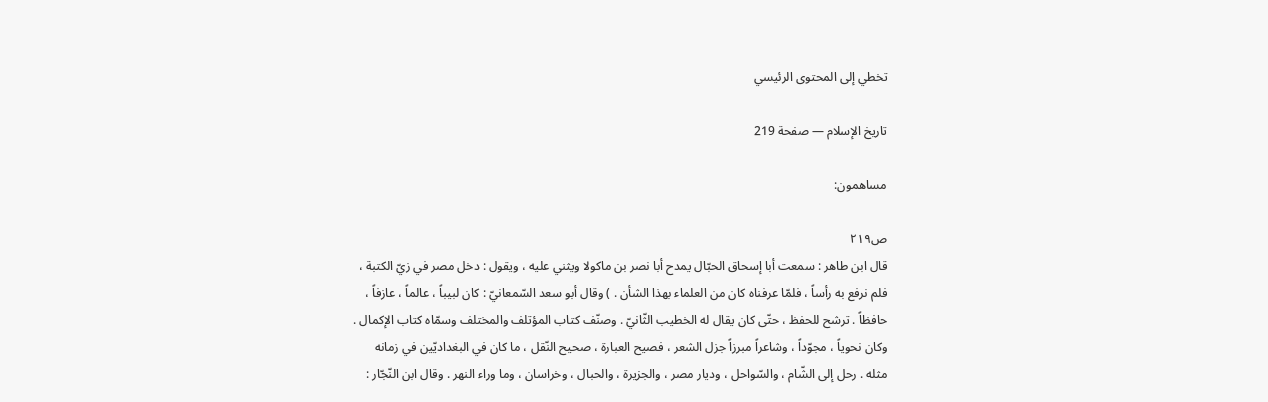تخطي إلى المحتوى الرئيسي

تاريخ الإسلام — صفحة 219

مساهمون:

ص٢١٩
قال ابن طاهر : سمعت أبا إسحاق الحبّال يمدح أبا نصر بن ماكولا ويثني عليه ، ويقول : دخل مصر في زيّ الكتبة ، فلم نرفع به رأساً ، فلمّا عرفناه كان من العلماء بهذا الشأن . ) وقال أبو سعد السّمعانيّ : كان لبيباً ، عالماً ، عازفاً ، حافظاً . ترشح للحفظ ، حتّى كان يقال له الخطيب الثّانيّ . وصنّف كتاب المؤتلف والمختلف وسمّاه كتاب الإكمال . وكان نحوياً ، مجوّداً ، وشاعراً مبرزاً جزل الشعر ، فصيح العبارة ، صحيح النّقل ، ما كان في البغداديّين في زمانه مثله . رحل إلى الشّام ، والسّواحل ، وديار مصر ، والجزيرة ، والحبال ، وخراسان ، وما وراء النهر . وقال ابن النّجّار :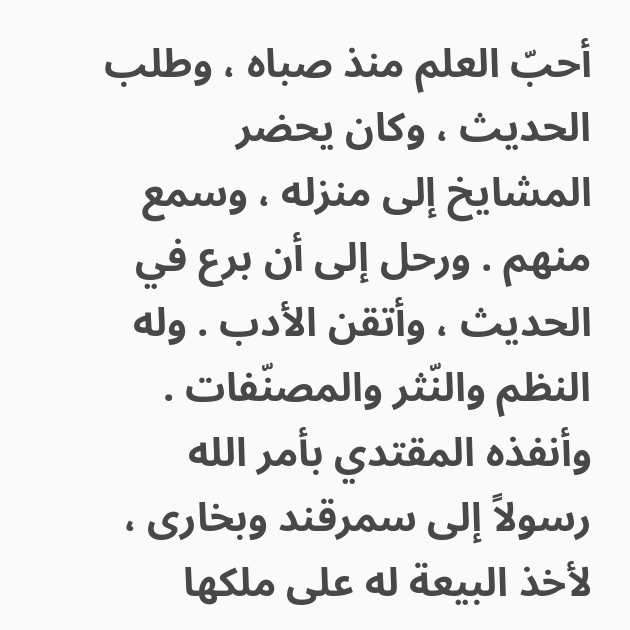أحبّ العلم منذ صباه ، وطلب الحديث ، وكان يحضر المشايخ إلى منزله ، وسمع منهم . ورحل إلى أن برع في الحديث ، وأتقن الأدب . وله النظم والنّثر والمصنّفات . وأنفذه المقتدي بأمر الله رسولاً إلى سمرقند وبخارى ، لأخذ البيعة له على ملكها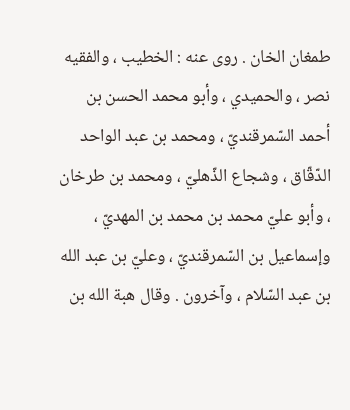طمغان الخان . روى عنه : الخطيب ، والفقيه نصر ، والحميدي ، وأبو محمد الحسن بن أحمد السّمرقنديّ ، ومحمد بن عبد الواحد الدّقّاق ، وشجاع الذّهليّ ، ومحمد بن طرخان ، وأبو عليّ محمد بن محمد بن المهديّ ، وإسماعيل بن السّمرقنديّ ، وعليّ بن عبد الله بن عبد السّلام ، وآخرون . وقال هبة الله بن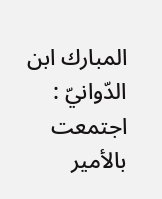المبارك ابن الدّوانيّ : اجتمعت بالأمير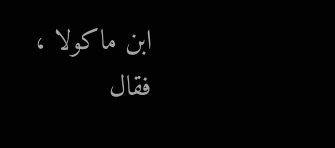ابن ماكولا ، فقال